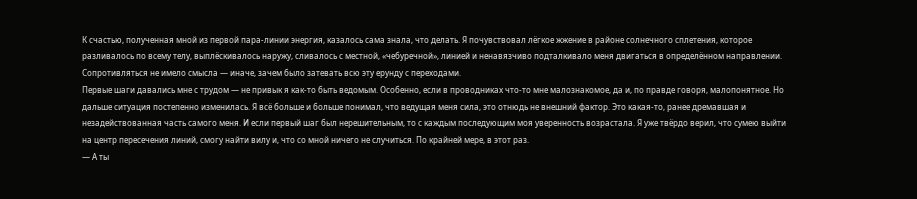К счастью, полученная мной из первой пара-линии энергия, казалось сама знала, что делать. Я почувствовал лёгкое жжение в районе солнечного сплетения, которое разливалось по всему телу, выплёскивалось наружу, сливалось с местной, «чебуречной», линией и ненавязчиво подталкивало меня двигаться в определённом направлении. Сопротивляться не имело смысла — иначе, зачем было затевать всю эту ерунду с переходами.
Первые шаги давались мне с трудом — не привык я как-то быть ведомым. Особенно, если в проводниках что-то мне малознакомое, да и, по правде говоря, малопонятное. Но дальше ситуация постепенно изменилась. Я всё больше и больше понимал, что ведущая меня сила, это отнюдь не внешний фактор. Это какая-то, ранее дремавшая и незадействованная часть самого меня. И если первый шаг был нерешительным, то с каждым последующим моя уверенность возрастала. Я уже твёрдо верил, что сумею выйти на центр пересечения линий, смогу найти вилу и, что со мной ничего не случиться. По крайней мере, в этот раз.
— А ты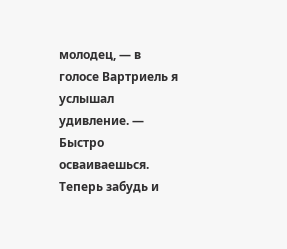молодец, — в голосе Вартриель я услышал удивление. — Быстро осваиваешься. Теперь забудь и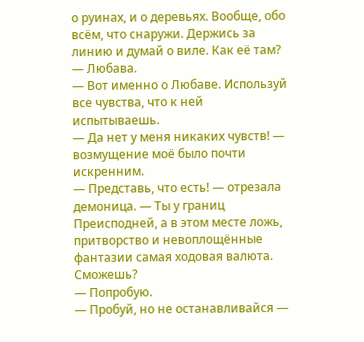о руинах, и о деревьях. Вообще, обо всём, что снаружи. Держись за линию и думай о виле. Как её там?
— Любава.
— Вот именно о Любаве. Используй все чувства, что к ней испытываешь.
— Да нет у меня никаких чувств! — возмущение моё было почти искренним.
— Представь, что есть! — отрезала демоница. — Ты у границ Преисподней, а в этом месте ложь, притворство и невоплощённые фантазии самая ходовая валюта. Сможешь?
— Попробую.
— Пробуй, но не останавливайся —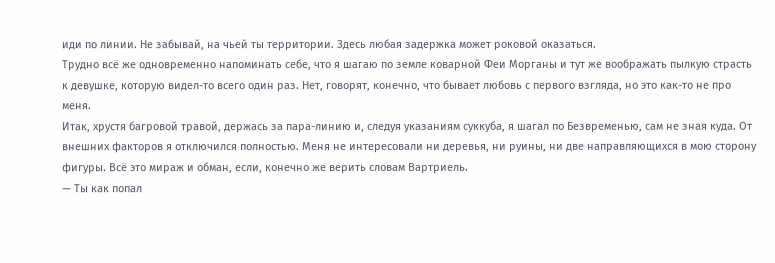иди по линии. Не забывай, на чьей ты территории. Здесь любая задержка может роковой оказаться.
Трудно всё же одновременно напоминать себе, что я шагаю по земле коварной Феи Морганы и тут же воображать пылкую страсть к девушке, которую видел-то всего один раз. Нет, говорят, конечно, что бывает любовь с первого взгляда, но это как-то не про меня.
Итак, хрустя багровой травой, держась за пара-линию и, следуя указаниям суккуба, я шагал по Безвременью, сам не зная куда. От внешних факторов я отключился полностью. Меня не интересовали ни деревья, ни руины, ни две направляющихся в мою сторону фигуры. Всё это мираж и обман, если, конечно же верить словам Вартриель.
— Ты как попал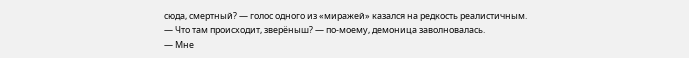сюда, смертный? — голос одного из «миражей» казался на редкость реалистичным.
— Что там происходит, зверёныш? — по-моему, демоница заволновалась.
— Мне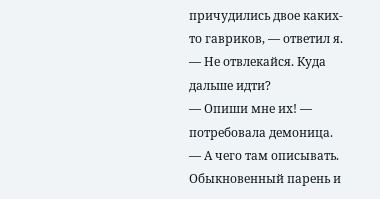причудились двое каких-то гавриков, — ответил я. — Не отвлекайся. Куда дальше идти?
— Опиши мне их! — потребовала демоница.
— А чего там описывать. Обыкновенный парень и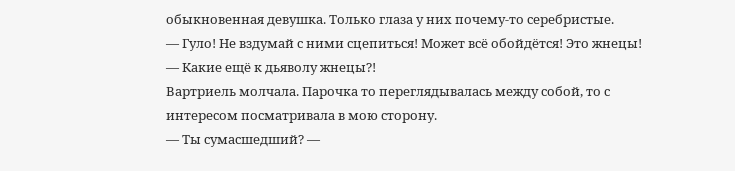обыкновенная девушка. Только глаза у них почему-то серебристые.
— Гуло! Не вздумай с ними сцепиться! Может всё обойдётся! Это жнецы!
— Какие ещё к дьяволу жнецы?!
Вартриель молчала. Парочка то переглядывалась между собой, то с интересом посматривала в мою сторону.
— Ты сумасшедший? —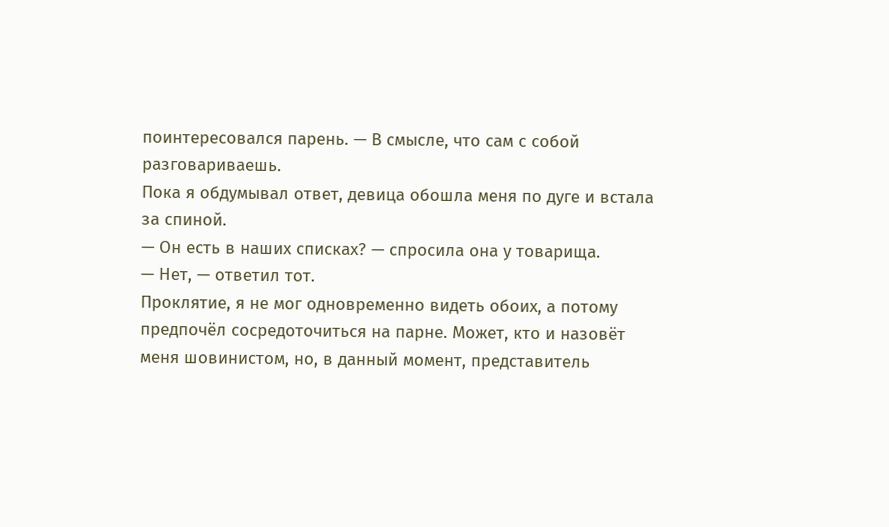поинтересовался парень. — В смысле, что сам с собой разговариваешь.
Пока я обдумывал ответ, девица обошла меня по дуге и встала за спиной.
— Он есть в наших списках? — спросила она у товарища.
— Нет, — ответил тот.
Проклятие, я не мог одновременно видеть обоих, а потому предпочёл сосредоточиться на парне. Может, кто и назовёт меня шовинистом, но, в данный момент, представитель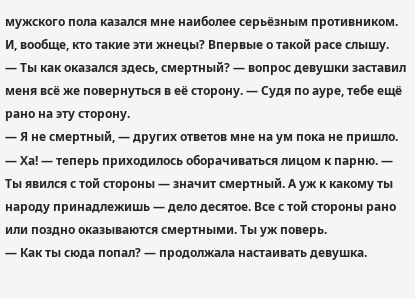мужского пола казался мне наиболее серьёзным противником. И, вообще, кто такие эти жнецы? Впервые о такой расе слышу.
— Ты как оказался здесь, смертный? — вопрос девушки заставил меня всё же повернуться в её сторону. — Судя по ауре, тебе ещё рано на эту сторону.
— Я не смертный, — других ответов мне на ум пока не пришло.
— Ха! — теперь приходилось оборачиваться лицом к парню. — Ты явился с той стороны — значит смертный. А уж к какому ты народу принадлежишь — дело десятое. Все с той стороны рано или поздно оказываются смертными. Ты уж поверь.
— Как ты сюда попал? — продолжала настаивать девушка.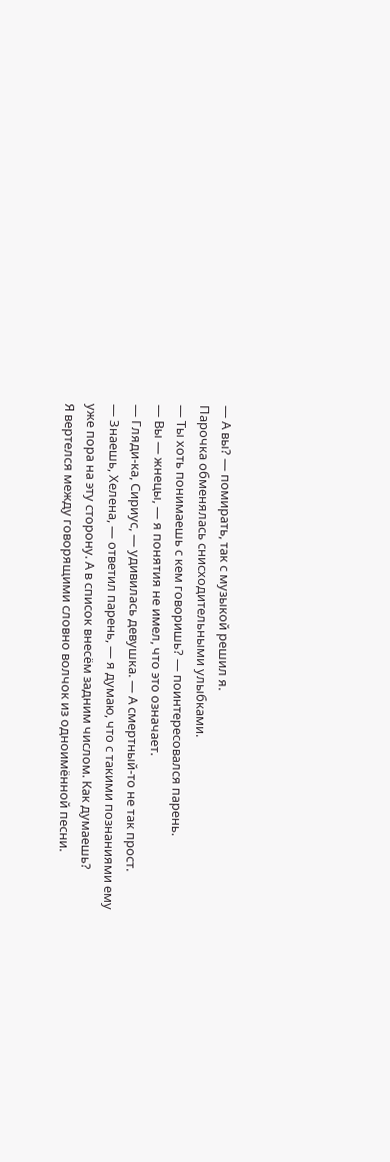— А вы? — помирать, так с музыкой решил я.
Парочка обменялась снисходительными улыбками.
— Ты хоть понимаешь с кем говоришь? — поинтересовался парень.
— Вы — жнецы, — я понятия не имел, что это означает.
— Гляди-ка, Сириус, — удивилась девушка. — А смертный-то не так прост.
— Знаешь, Хелена, — ответил парень, — я думаю, что с такими познаниями ему уже пора на эту сторону. А в список внесём задним числом. Как думаешь?
Я вертелся между говорящими словно волчок из одноимённой песни.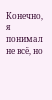Конечно, я понимал не всё, но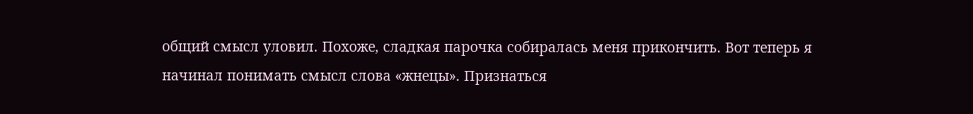общий смысл уловил. Похоже, сладкая парочка собиралась меня прикончить. Вот теперь я начинал понимать смысл слова «жнецы». Признаться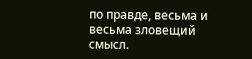по правде, весьма и весьма зловещий смысл.